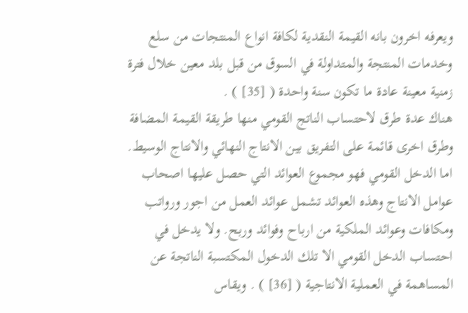ويعرفه اخرون بانه القيمة النقدية لكافة انواع المنتجات من سلع وخدمات المنتجة والمتداولة في السوق من قبل بلد معين خلال فترة زمنية معينة عادة ما تكون سنة واحدة ( [35] ) .
هناك عدة طرق لاحتساب الناتج القومي منها طريقة القيمة المضافة وطرق اخرى قائمة على التفريق بين الانتاج النهائي والانتاج الوسيط.
اما الدخل القومي فهو مجموع العوائد التي حصل عليها اصحاب عوامل الانتاج وهذه العوائد تشمل عوائد العمل من اجور ورواتب ومكافات وعوائد الملكية من ارباح وفوائد وربح. ولا يدخل في احتساب الدخل القومي الا تلك الدخول المكتسبة الناتجة عن المساهمة في العملية الانتاجية ( [36] ) . ويقاس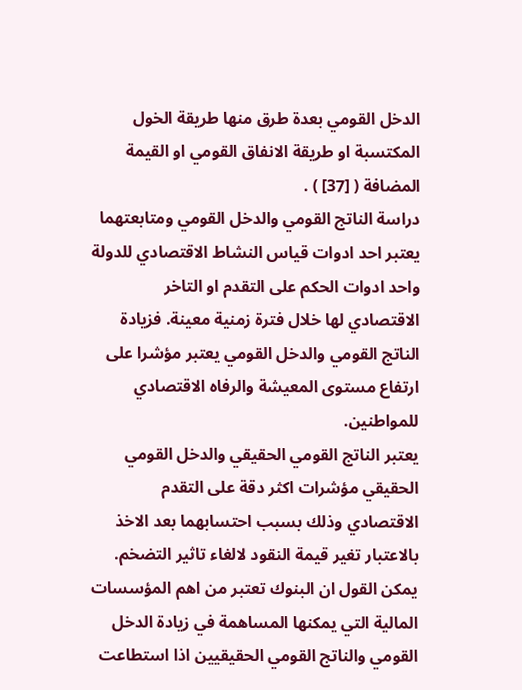الدخل القومي بعدة طرق منها طريقة الخول المكتسبة او طريقة الانفاق القومي او القيمة المضافة ( [37] ) .
دراسة الناتج القومي والدخل القومي ومتابعتهما يعتبر احد ادوات قياس النشاط الاقتصادي للدولة واحد ادوات الحكم على التقدم او التاخر الاقتصادي لها خلال فترة زمنية معينة. فزيادة الناتج القومي والدخل القومي يعتبر مؤشرا على ارتفاع مستوى المعيشة والرفاه الاقتصادي للمواطنين.
يعتبر الناتج القومي الحقيقي والدخل القومي الحقيقي مؤشرات اكثر دقة على التقدم الاقتصادي وذلك بسبب احتسابهما بعد الاخذ بالاعتبار تغير قيمة النقود لالغاء تاثير التضخم.
يمكن القول ان البنوك تعتبر من اهم المؤسسات المالية التي يمكنها المساهمة في زيادة الدخل القومي والناتج القومي الحقيقيين اذا استطاعت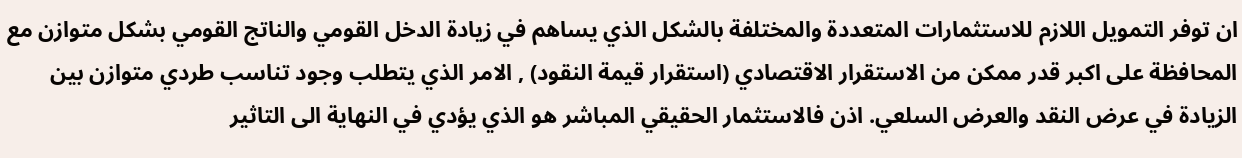ان توفر التمويل اللازم للاستثمارات المتعددة والمختلفة بالشكل الذي يساهم في زيادة الدخل القومي والناتج القومي بشكل متوازن مع المحافظة على اكبر قدر ممكن من الاستقرار الاقتصادي (استقرار قيمة النقود) , الامر الذي يتطلب وجود تناسب طردي متوازن بين الزيادة في عرض النقد والعرض السلعي. اذن فالاستثمار الحقيقي المباشر هو الذي يؤدي في النهاية الى التاثير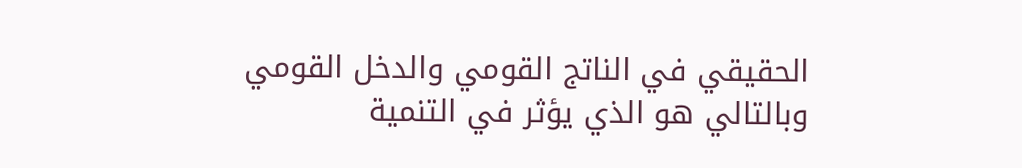الحقيقي في الناتج القومي والدخل القومي وبالتالي هو الذي يؤثر في التنمية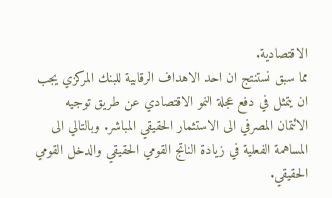الاقتصادية.
مما سبق نستنتج ان احد الاهداف الرقابية للبنك المركزي يجب ان يتمثل في دفع عجلة النمو الاقتصادي عن طريق توجيه الائتمان المصرفي الى الاستثمار الحقيقي المباشر. وبالتالي الى المساهمة الفعلية في زيادة الناتج القومي الحقيقي والدخل القومي الحقيقي.